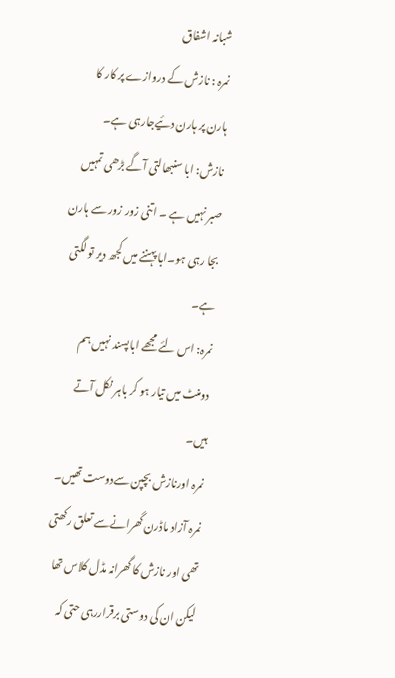شبانہ اشفاق
نمرہ : نازش کے دروازے پر کار کا ہارن پر ہارن دئیےجارہی ہے۔
نازش: ابا سنبھالتی آگے بڑھی تمہیں صبر نہیں ہے ۔ اتنی زور زور سے ہارن بجا رہی ہو۔ابا پہننے میں کجھ دیر تو لگتی ہے۔
نمرہ: اس لئے مجھے اباپسند نہیں ہم دومنٹ میں تیار ہو کر باہر نکل آتے ہیں۔
نمرہ اورنازش بچپن سےدوست تھیں۔ نمرہ آزاد ماڈرن گھرانےسے تعلق رکھتی تھی اور نازش کا گھرانہ مڈل کلاس تھا لیکن ان کی دوستی برقراررہی حتی کہ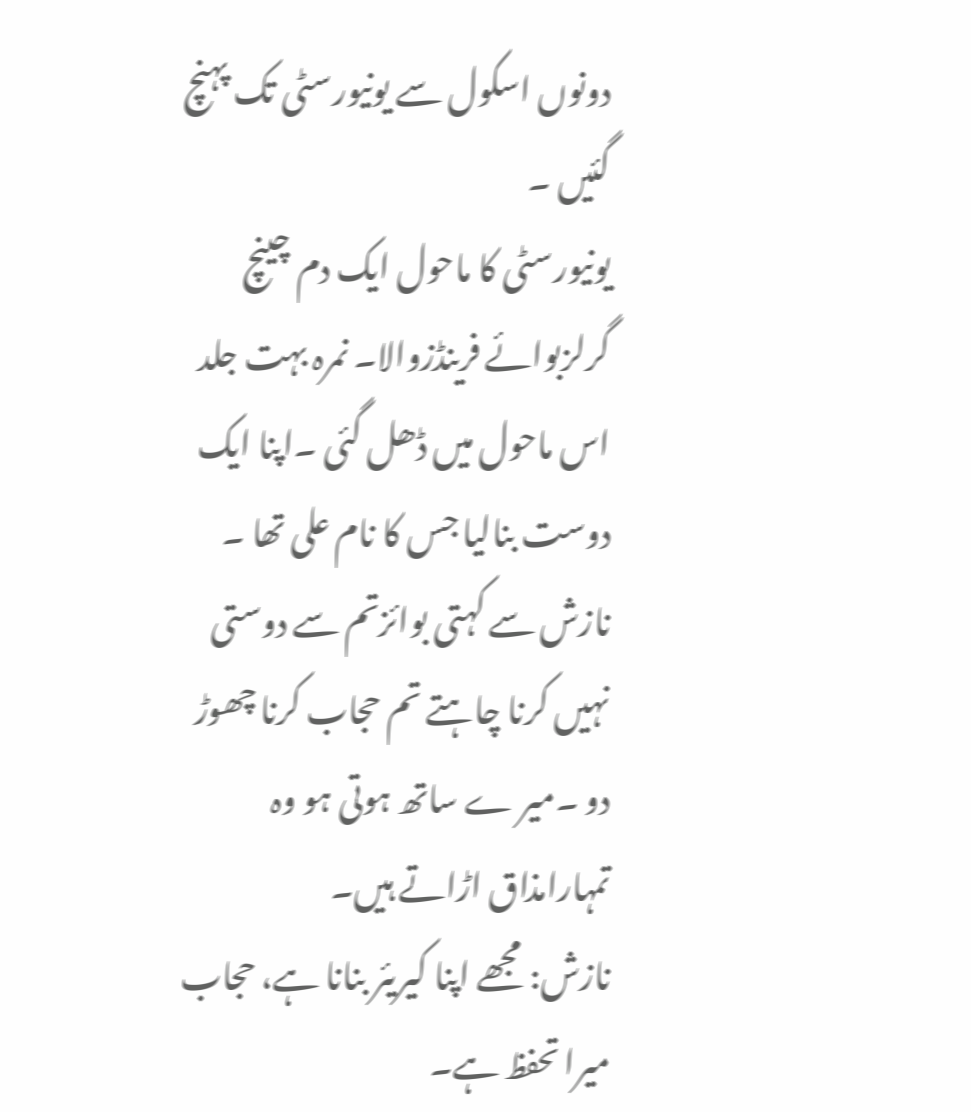دونوں اسکول سے یونیورسٹی تک پہنچ گئیں ۔
یونیورسٹی کا ماحول ایک دم چینچ گرلزبوائے فرینڈزوالا۔ نمرہ بہت جلد اس ماحول میں ڈھل گئی ۔اپنا ایک دوست بنالیا جس کا نام علی تھا ۔ نازش سے کہتی بوائزتم سے دوستی نہیں کرنا چاہتے تم حجاب کرنا چھوڑ دو ۔میر ے ساتھ ہوتی ہو وہ تمہارامذاق اڑاتے ہیں۔
نازش: مجھے اپنا کیریئر بنانا ہے، حجاب میرا تحفظ ہے۔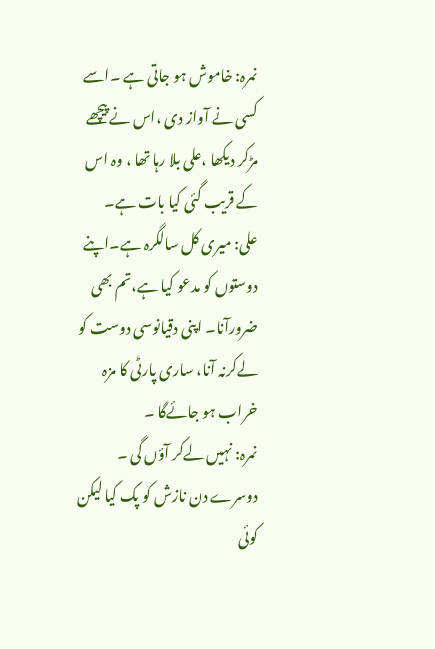نمرہ: خاموش ہو جاتی ہے ۔اسے کسی نے آواز دی ،اس نےپیچھے مڑکر دیکھا ،علی بلا رہا تھا ، وہ اس کے قریب گئی کیا بات ہے۔
علی: میری کل سالگرہ ہے۔اپنے دوستوں کو مدعو کیا ہے،تم بھی ضرورآنا۔ اپنی دقیانوسی دوست کو لےکرنہ آنا، ساری پارٹی کا مزہ خراب ہو جائےگا ۔
نمرہ: نہیں لےکر آؤں گی ۔
دوسرے دن نازش کو پک کیا لیکن کوئی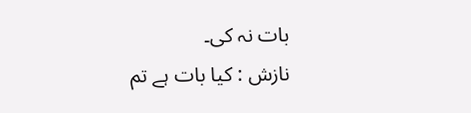بات نہ کی۔
نازش : کیا بات ہے تم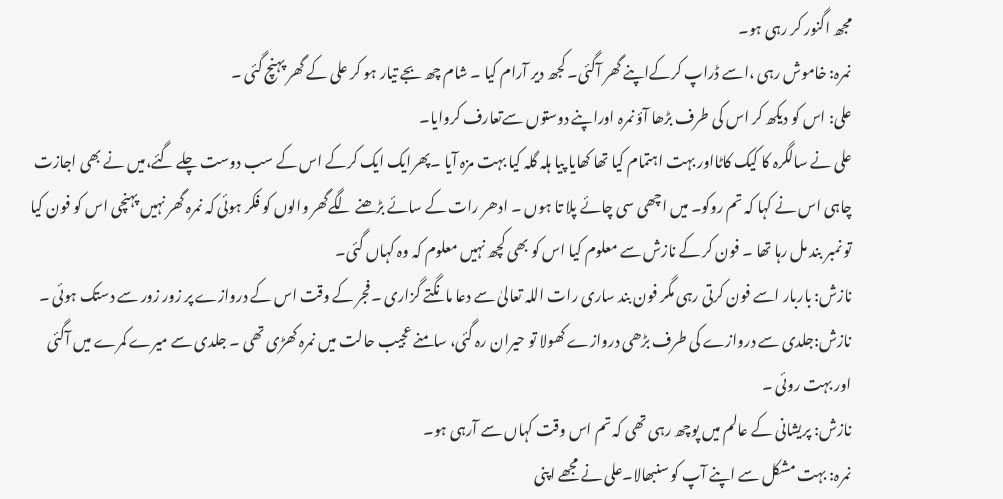مجھ اگنور کر رہی ہو۔
نمرہ: خاموش رہی ،اسے ڈراپ کرکےاپنے گھر آگئی۔ کجھ دیر آرام کیا ۔ شام چھ بجے تیار ہو کر علی کے گھر پہنچ گئی ۔
علی: اس کو دیکھ کر اس کی طرف بڑھا آؤ نمرہ اوراپنے دوستوں سےتعارف کروایا۔
علی نے سالگرہ کا کیک کاٹااور بہت اہتمام کیا تھا کھایا پیا ہلہ گلہ کیا بہت مزہ آیا ۔پھرایک ایک کرکے اس کے سب دوست چلے گئے،میں نے بھی اجازت چاہی اس نے کہا کہ تم روکو۔ میں اچھی سی چائے پلا تا ہوں ۔ ادھر رات کے سائے بڑھنے لگےگھر والوں کو فکر ہوئی کہ نمرہ گھر نہیں پہنچی اس کو فون کیا تو نمبر بند مل رہا تھا ۔ فون کر کے نازش سے معلوم کیا اس کو بھی کچھ نہیں معلوم کہ وہ کہاں گئی۔
نازش: باربار اسے فون کرتی رہی مگر فون بند ساری رات اللہ تعالیٰ سے دعا مانگتے گزاری ۔فجر کے وقت اس کے دروازے پر زور زور سے دستک ہوئی ۔
نازش:جلدی سے دروازے کی طرف بڑھی دروازے کھولا تو حیران رہ گئی، سامنے عجیب حالت میں نمرہ کھڑی تھی ۔ جلدی سے میرے کمرے میں آگئی اور بہت روئی ۔
نازش: پریشانی کے عالم میں پوچھ رہی تھی کہ تم اس وقت کہاں سے آرہی ہو۔
نمرہ: بہت مشکل سے اپنے آپ کو سنبھالا۔علی نے مجھے اپنی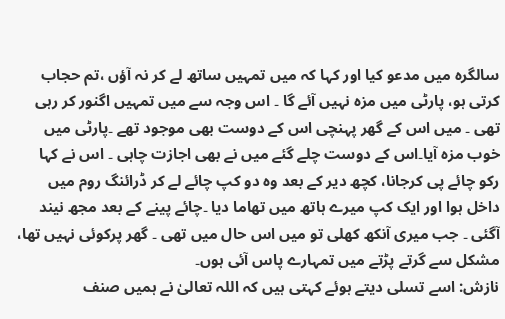سالگرہ میں مدعو کیا اور کہا کہ میں تمہیں ساتھ لے کر نہ آؤں ،تم حجاب کرتی ہو، پارٹی میں مزہ نہیں آئے گا ۔ اس وجہ سے میں تمہیں اگنور کر رہی تھی ۔ میں اس کے گھر پہنچی اس کے دوست بھی موجود تھے ۔پارٹی میں خوب مزہ آیا۔اس کے دوست چلے گئے میں نے بھی اجازت چاہی ۔ اس نے کہا رکو چائے پی کرجانا، کچھ دیر کے بعد وہ دو کپ چائے لے کر ڈرائنگ روم میں داخل ہوا اور ایک کپ میرے ہاتھ میں تھاما دیا ۔چائے پینے کے بعد مجھ نیند آگئی ۔ جب میری آنکھ کھلی تو میں اس حال میں تھی ۔ گھر پرکوئی نہیں تھا، مشکل سے گرتے پڑتے میں تمہارے پاس آئی ہوں۔
نازش: اسے تسلی دیتے ہوئے کہتی ہیں کہ اللہ تعالیٰ نے ہمیں صنف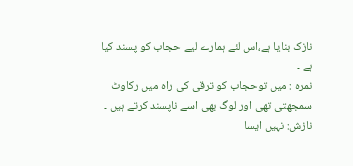نازک بنایا ہے،اس لئے ہمارے لیے حجاب کو پسند کیا ہے ۔
نمرہ : میں توحجاب کو ترقی کی راہ میں رکاوٹ سمجھتی تھی اور لوگ بھی اسے ناپسند کرتے ہیں ۔
نازش: نہیں ایسا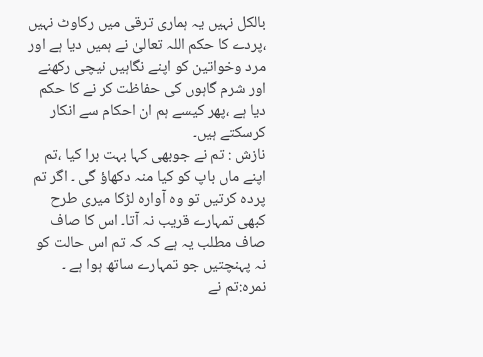بالکل نہیں یہ ہماری ترقی میں رکاوٹ نہیں ،پردے کا حکم اللہ تعالیٰ نے ہمیں دیا ہے اور مرد وخواتین کو اپنے نگاہیں نیچی رکھنے اور شرم گاہوں کی حفاظت کر نے کا حکم دیا ہے ،پھر کیسے ہم ان احکام سے انکار کرسکتے ہیں۔
نازش : تم نے جوبھی کہا بہت برا کیا ،تم اپنے ماں باپ کو کیا منہ دکھاؤ گی ۔ اگر تم پردہ کرتیں تو وہ آوارہ لڑکا میری طرح کبھی تمہارے قریب نہ آتا۔ اس کا صاف صاف مطلب یہ ہے کہ کہ تم اس حالت کو نہ پہنچتیں جو تمہارے ساتھ ہوا ہے ۔
نمرہ:تم نے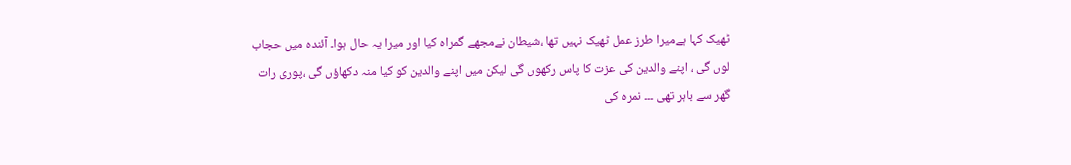ٹھیک کہا ہےمیرا طرز عمل ٹھیک نہیں تھا ،شیطان نےمجھے گمراہ کیا اور میرا یہ حال ہوا۔ آئندہ میں حجاب لوں گی ، اپنے والدین کی عزت کا پاس رکھوں گی لیکن میں اپنے والدین کو کیا منہ دکھاؤں گی ،پوری رات گھر سے باہر تھی ۔۔۔ نمرہ کی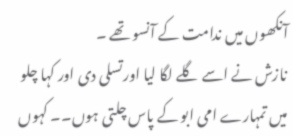آنکھوں میں ندامت کے آنسو تھے ۔
نازش نے اسے گلے لگا لیا اورتسلی دی اور کہا چلو میں تمہارے امی ابو کے پاس چلتی ہوں۔۔ کہوں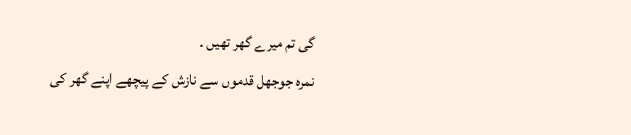گی تم میرے گھر تھیں ۔
نمرہ جوجھل قدموں سے نازش کے پیچھے اپنے گھر کی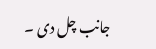جانب چل دی ۔